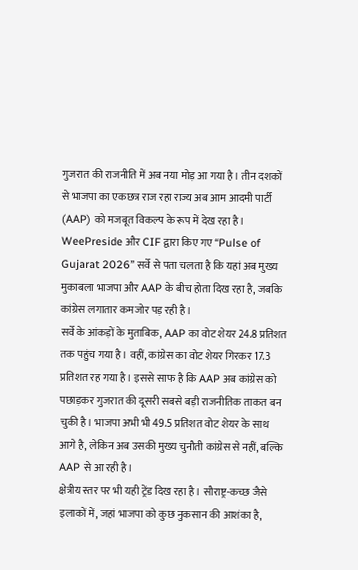गुजरात की राजनीति में अब नया मोड़ आ गया है। तीन दशकों से भाजपा का एकछत्र राज रहा राज्य अब आम आदमी पार्टी (AAP) को मजबूत विकल्प के रूप में देख रहा है। WeePreside और CIF द्वारा किए गए “Pulse of Gujarat 2026” सर्वे से पता चलता है कि यहां अब मुख्य मुकाबला भाजपा और AAP के बीच होता दिख रहा है, जबकि कांग्रेस लगातार कमजोर पड़ रही है।
सर्वे के आंकड़ों के मुताबिक, AAP का वोट शेयर 24.8 प्रतिशत तक पहुंच गया है। वहीं, कांग्रेस का वोट शेयर गिरकर 17.3 प्रतिशत रह गया है। इससे साफ है कि AAP अब कांग्रेस को पछाड़कर गुजरात की दूसरी सबसे बड़ी राजनीतिक ताकत बन चुकी है। भाजपा अभी भी 49.5 प्रतिशत वोट शेयर के साथ आगे है, लेकिन अब उसकी मुख्य चुनौती कांग्रेस से नहीं, बल्कि AAP से आ रही है।
क्षेत्रीय स्तर पर भी यही ट्रेंड दिख रहा है। सौराष्ट्र-कच्छ जैसे इलाकों में, जहां भाजपा को कुछ नुकसान की आशंका है,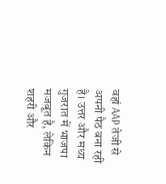वहां AAP तेजी से अपनी पैठ बना रही है। उत्तर और मध्य गुजरात में भाजपा मजबूत है, लेकिन शहरी और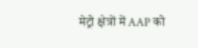मेट्रो क्षेत्रों में AAP को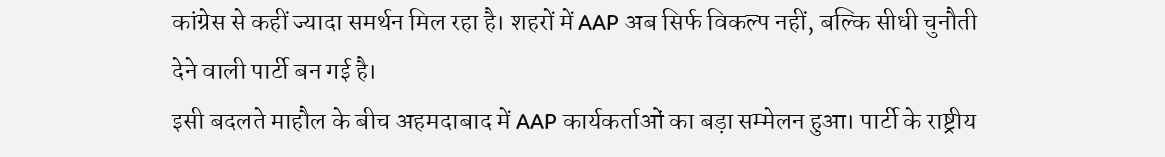कांग्रेस से कहीं ज्यादा समर्थन मिल रहा है। शहरों में AAP अब सिर्फ विकल्प नहीं, बल्कि सीधी चुनौती देने वाली पार्टी बन गई है।
इसी बदलते माहौल के बीच अहमदाबाद में AAP कार्यकर्ताओं का बड़ा सम्मेलन हुआ। पार्टी के राष्ट्रीय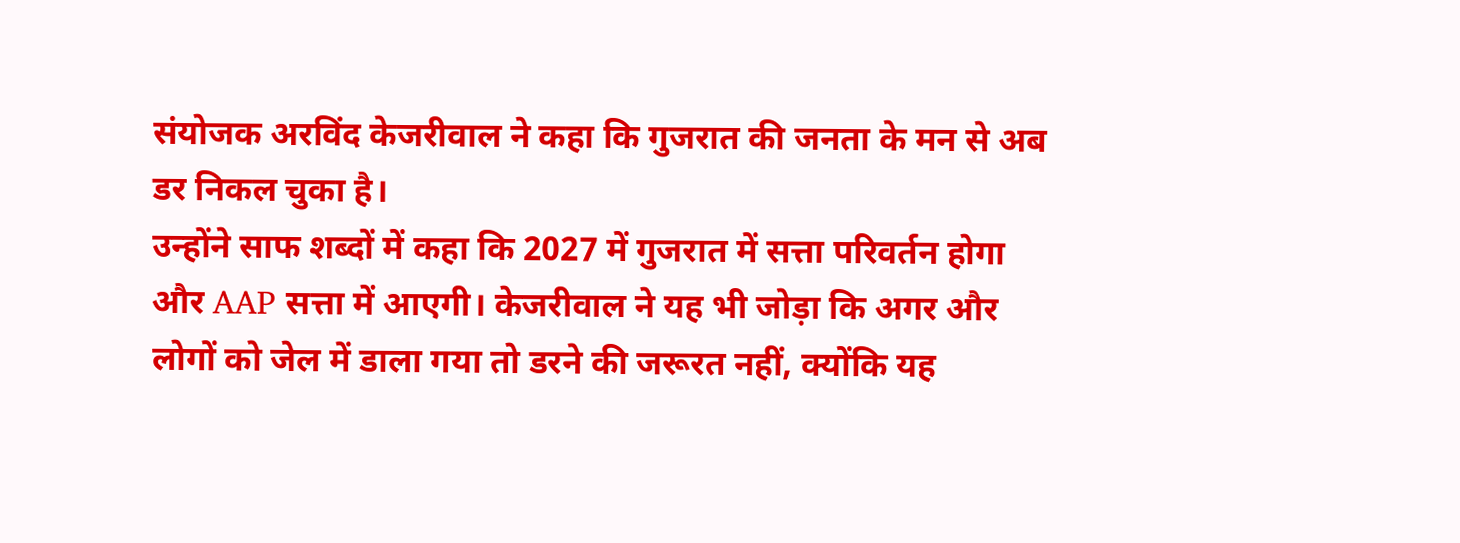संयोजक अरविंद केजरीवाल ने कहा कि गुजरात की जनता के मन से अब डर निकल चुका है।
उन्होंने साफ शब्दों में कहा कि 2027 में गुजरात में सत्ता परिवर्तन होगा और AAP सत्ता में आएगी। केजरीवाल ने यह भी जोड़ा कि अगर और लोगों को जेल में डाला गया तो डरने की जरूरत नहीं, क्योंकि यह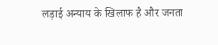लड़ाई अन्याय के खिलाफ है और जनता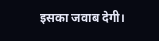इसका जवाब देगी।